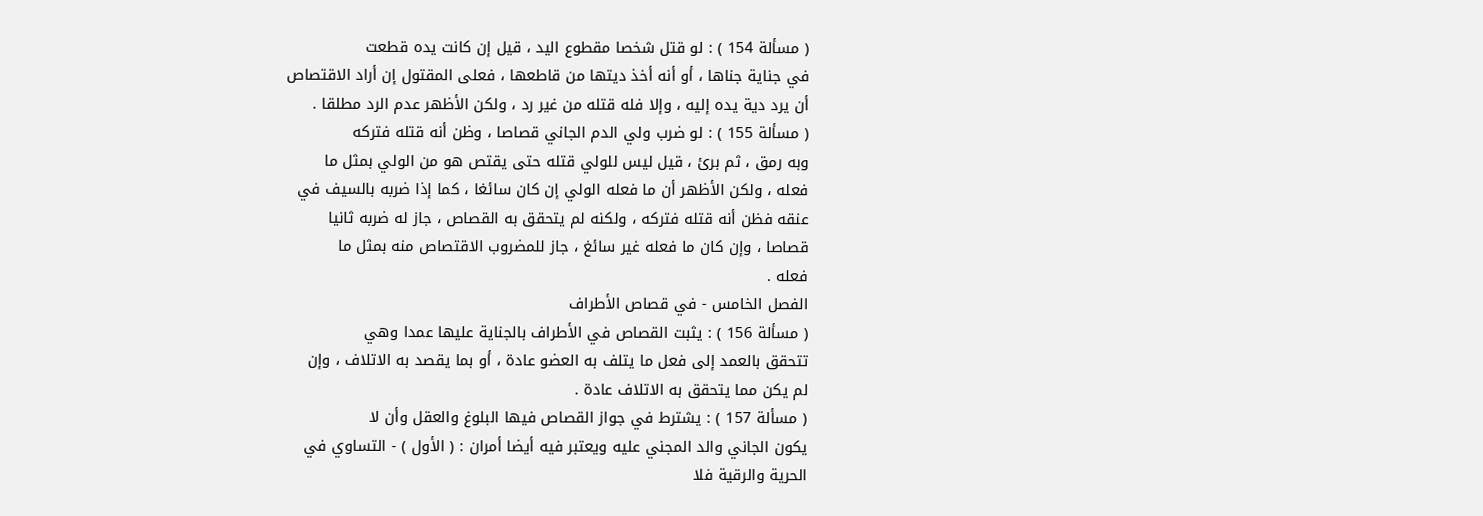( مسألة 154 ) : لو قتل شخصا مقطوع اليد ، قيل إن كانت يده قطعت
في جناية جناها ، أو أنه أخذ ديتها من قاطعها ، فعلى المقتول إن أراد الاقتصاص
أن يرد دية يده إليه ، وإلا فله قتله من غير رد ، ولكن الأظهر عدم الرد مطلقا .
( مسألة 155 ) : لو ضرب ولي الدم الجاني قصاصا ، وظن أنه قتله فتركه
وبه رمق ، ثم برئ ، قيل ليس للولي قتله حتى يقتص هو من الولي بمثل ما
فعله ، ولكن الأظهر أن ما فعله الولي إن كان سائغا ، كما إذا ضربه بالسيف في
عنقه فظن أنه قتله فتركه ، ولكنه لم يتحقق به القصاص ، جاز له ضربه ثانيا
قصاصا ، وإن كان ما فعله غير سائغ ، جاز للمضروب الاقتصاص منه بمثل ما
فعله .
الفصل الخامس - في قصاص الأطراف
( مسألة 156 ) : يثبت القصاص في الأطراف بالجناية عليها عمدا وهي
تتحقق بالعمد إلى فعل ما يتلف به العضو عادة ، أو بما يقصد به الاتلاف ، وإن
لم يكن مما يتحقق به الاتلاف عادة .
( مسألة 157 ) : يشترط في جواز القصاص فيها البلوغ والعقل وأن لا
يكون الجاني والد المجني عليه ويعتبر فيه أيضا أمران : ( الأول ) - التساوي في
الحرية والرقية فلا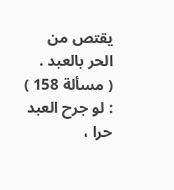يقتص من الحر بالعبد .
( مسألة 158 ) : لو جرح العبد حرا ،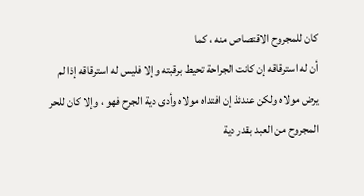كان للمجروح الاقتصاص منه ، كما
أن له استرقاقه إن كانت الجراحة تحيط برقبته وإلا فليس له استرقاقه إذا لم
يرض مولاه ولكن عندئذ إن افتداه مولاه وأدى دية الجرح فهو ، وإلا كان للحر
المجروح من العبد بقدر دية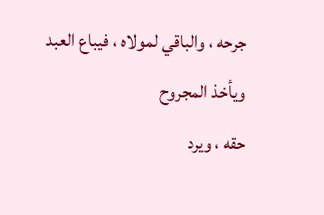جرحه ، والباقي لمولاه ، فيباع العبد ويأخذ المجروح
حقه ، ويرد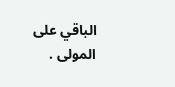الباقي على المولى .